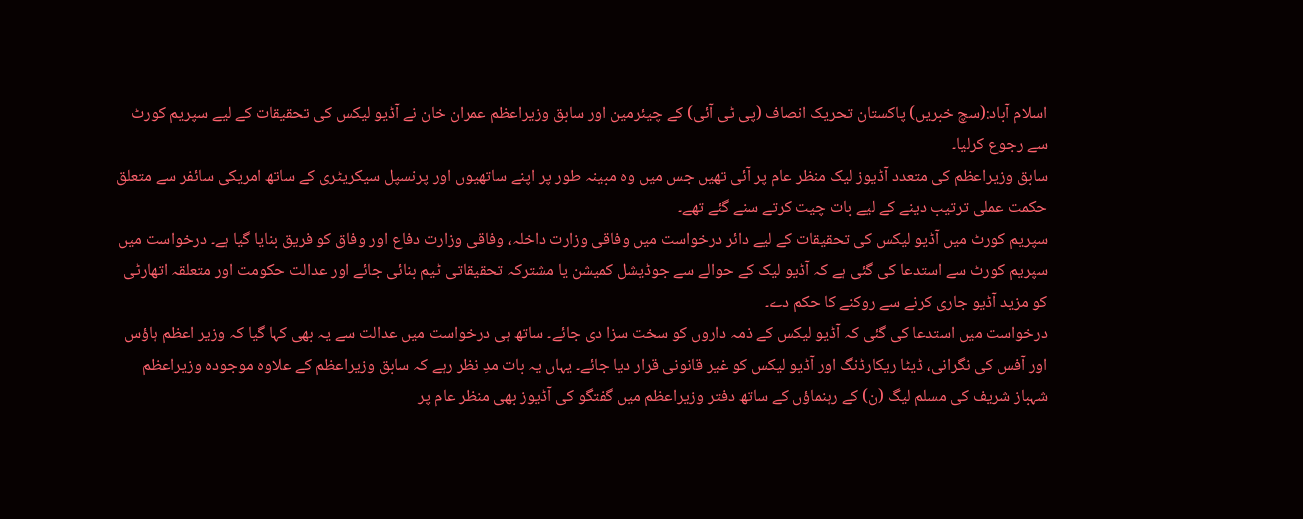اسلام آباد:(سچ خبریں) پاکستان تحریک انصاف (پی ٹی آئی) کے چیئرمین اور سابق وزیراعظم عمران خان نے آڈیو لیکس کی تحقیقات کے لیے سپریم کورٹ سے رجوع کرلیا۔
سابق وزیراعظم کی متعدد آڈیوز لیک منظر عام پر آئی تھیں جس میں وہ مبینہ طور پر اپنے ساتھیوں اور پرنسپل سیکریٹری کے ساتھ امریکی سائفر سے متعلق حکمت عملی ترتیب دینے کے لیے بات چیت کرتے سنے گئے تھے۔
سپریم کورٹ میں آڈیو لیکس کی تحقیقات کے لیے دائر درخواست میں وفاقی وزارت داخلہ، وفاقی وزارت دفاع اور وفاق کو فریق بنایا گیا ہے۔ درخواست میں سپریم کورٹ سے استدعا کی گئی ہے کہ آڈیو لیک کے حوالے سے جوڈیشل کمیشن یا مشترکہ تحقیقاتی ٹیم بنائی جائے اور عدالت حکومت اور متعلقہ اتھارٹی کو مزید آڈیو جاری کرنے سے روکنے کا حکم دے۔
درخواست میں استدعا کی گئی کہ آڈیو لیکس کے ذمہ داروں کو سخت سزا دی جائے۔ ساتھ ہی درخواست میں عدالت سے یہ بھی کہا گیا کہ وزیر اعظم ہاؤس اور آفس کی نگرانی، ڈیٹا ریکارڈنگ اور آڈیو لیکس کو غیر قانونی قرار دیا جائے۔ یہاں یہ بات مدِ نظر رہے کہ سابق وزیراعظم کے علاوہ موجودہ وزیراعظم شہباز شریف کی مسلم لیگ (ن) کے رہنماؤں کے ساتھ دفتر وزیراعظم میں گفتگو کی آڈیوز بھی منظر عام پر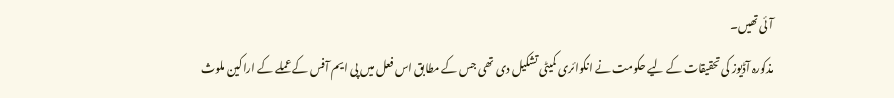آئی تھیں۔
مذکورہ آڈیوز کی تحقیقات کے لیے حکومت نے انکوائری کمیٹی تشکیل دی تھی جس کے مطابق اس فعل میں پی ایم آفس کے عملے کے اراکین ملوث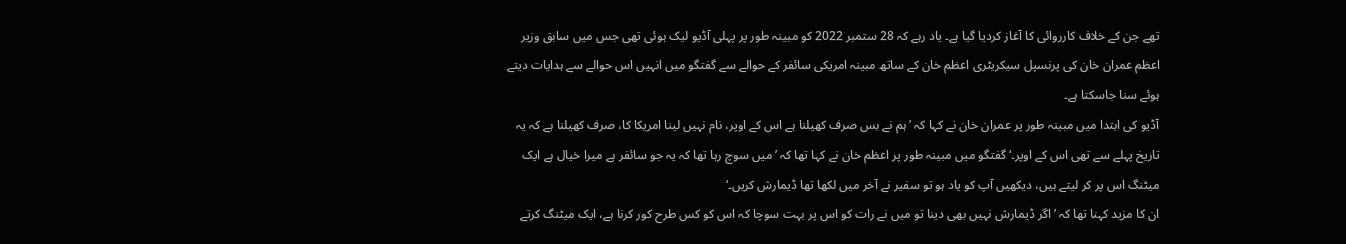تھے جن کے خلاف کارروائی کا آغاز کردیا گیا ہے۔ یاد رہے کہ 28 ستمبر 2022 کو مبینہ طور پر پہلی آڈیو لیک ہوئی تھی جس میں سابق وزیر اعظم عمران خان کی پرنسپل سیکریٹری اعظم خان کے ساتھ مبینہ امریکی سائفر کے حوالے سے گفتگو میں انہیں اس حوالے سے ہدایات دیتے ہوئے سنا جاسکتا ہے۔
آڈیو کی ابتدا میں مبینہ طور پر عمران خان نے کہا کہ ’ہم نے بس صرف کھیلنا ہے اس کے اوپر، نام نہیں لینا امریکا کا، صرف کھیلنا ہے کہ یہ تاریخ پہلے سے تھی اس کے اوپر۔‘ گفتگو میں مبینہ طور پر اعظم خان نے کہا تھا کہ ’میں سوچ رہا تھا کہ یہ جو سائفر ہے میرا خیال ہے ایک میٹنگ اس پر کر لیتے ہیں، دیکھیں آپ کو یاد ہو تو سفیر نے آخر میں لکھا تھا ڈیمارش کریں۔‘
ان کا مزید کہنا تھا کہ ’اگر ڈیمارش نہیں بھی دینا تو میں نے رات کو اس پر بہت سوچا کہ اس کو کس طرح کور کرنا ہے، ایک میٹنگ کرتے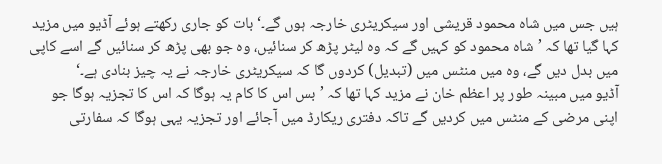ہیں جس میں شاہ محمود قریشی اور سیکریٹری خارجہ ہوں گے۔‘ بات کو جاری رکھتے ہوئے آڈیو میں مزید کہا گیا تھا کہ ’شاہ محمود کو کہیں گے کہ وہ لیٹر پڑھ کر سنائیں، وہ جو بھی پڑھ کر سنائیں گے اسے کاپی میں بدل دیں گے، وہ میں منٹس میں (تبدیل) کردوں گا کہ سیکریٹری خارجہ نے یہ چیز بنادی ہے۔‘
آڈیو میں مبینہ طور پر اعظم خان نے مزید کہا تھا کہ ’بس اس کا کام یہ ہوگا کہ اس کا تجزیہ ہوگا جو اپنی مرضی کے منٹس میں کردیں گے تاکہ دفتری ریکارڈ میں آجائے اور تجزیہ یہی ہوگا کہ سفارتی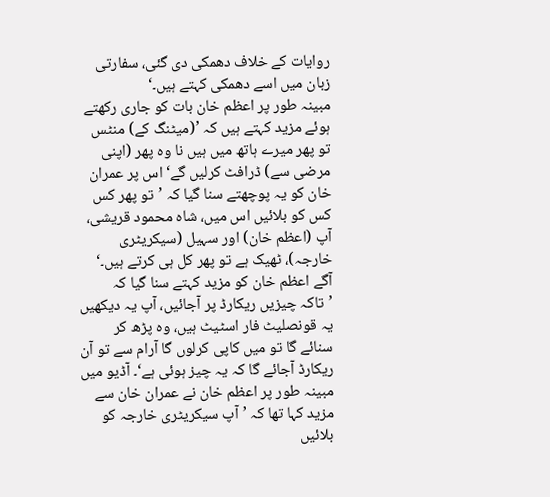روایات کے خلاف دھمکی دی گئی، سفارتی زبان میں اسے دھمکی کہتے ہیں۔‘
مبینہ طور پر اعظم خان بات کو جاری رکھتے ہوئے مزید کہتے ہیں کہ ’(میٹنگ کے) منٹس تو پھر میرے ہاتھ میں ہیں نا وہ پھر (اپنی مرضی سے) ڈرافٹ کرلیں گے‘ اس پر عمران خان کو یہ پوچھتے سنا گیا کہ ’تو پھر کس کس کو بلائیں اس میں، شاہ محمود قریشی، آپ (اعظم خان) اور سہیل (سیکریٹری خارجہ)، ٹھیک ہے تو پھر کل ہی کرتے ہیں۔‘
آگے اعظم خان کو مزید کہتے سنا گیا کہ ’تاکہ چیزیں ریکارڈ پر آجائیں، آپ یہ دیکھیں یہ قونصلیٹ فار اسٹیٹ ہیں، وہ پڑھ کر سنائے گا تو میں کاپی کرلوں گا آرام سے تو آن ریکارڈ آجائے گا کہ یہ چیز ہوئی ہے‘۔ آڈیو میں مبینہ طور پر اعظم خان نے عمران خان سے مزید کہا تھا کہ ’آپ سیکریٹری خارجہ کو بلائیں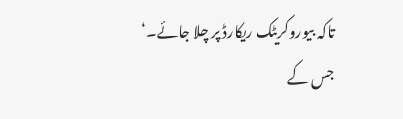تاکہ بیوروکریٹک ریکارڈ پر چلا جائے۔‘
جس کے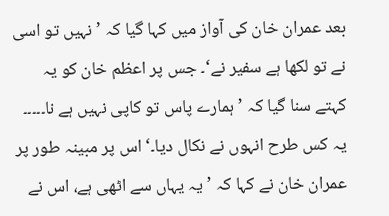بعد عمران خان کی آواز میں کہا گیا کہ ’نہیں تو اسی نے تو لکھا ہے سفیر نے‘۔ جس پر اعظم خان کو یہ کہتے سنا گیا کہ ’ہمارے پاس تو کاپی نہیں ہے نا۔۔۔۔۔ یہ کس طرح انہوں نے نکال دیا۔‘ اس پر مبینہ طور پر عمران خان نے کہا کہ ’یہ یہاں سے اٹھی ہے، اس نے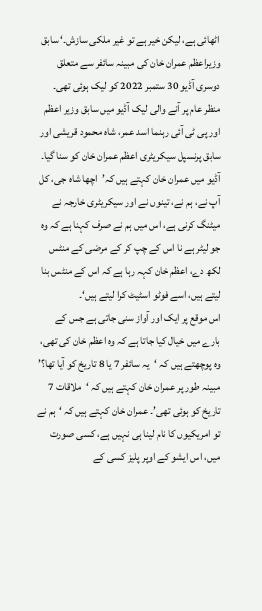اٹھائی ہے، لیکن خیر ہے تو غیر ملکی سازش۔‘ سابق وزیراعظم عمران خان کی مبینہ سائفر سے متعلق دوسری آڈیو 30 ستمبر 2022 کو لیک ہوئی تھی۔
منظر عام پر آنے والی لیک آڈیو میں سابق وزیر اعظم اور پی ٹی آئی رہنما اسد عمر، شاہ محمود قریشی اور سابق پرنسپل سیکریٹری اعظم عمران خان کو سنا گیا۔ آڈیو میں عمران خان کہتے ہیں کہ’اچھا شاہ جی، کل آپ نے، ہم نے، تینوں نے اور سیکریٹری خارجہ نے میٹنگ کرنی ہے، اس میں ہم نے صرف کہنا ہے کہ وہ جو لیٹر ہے نا اس کے چپ کر کے مرضی کے منٹس لکھ دے، اعظم خان کہہ رہا ہے کہ اس کے منٹس بنا لیتے ہیں، اسے فوٹو اسٹیٹ کرا لیتے ہیں‘۔
اس موقع پر ایک اور آواز سنی جاتی ہے جس کے بارے میں خیال کیا جاتا ہے کہ وہ اعظم خان کی تھی، وہ پوچھتے ہیں کہ ‘یہ سائفر 7 یا 8 تاریخ کو آیا تھا؟’ مبینہ طور پر عمران خان کہتے ہیں کہ ‘ملاقات 7 تاریخ کو ہوئی تھی’۔ عمران خان کہتے ہیں کہ ‘ہم نے تو امریکیوں کا نام لینا ہی نہیں ہے، کسی صورت میں، اس ایشو کے اوپر پلیز کسی کے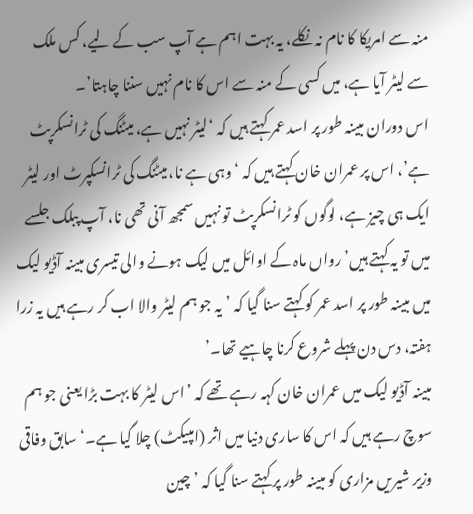منہ سے امریکا کا نام نہ نکلے، یہ بہت اہم ہے آپ سب کے لیے، کس ملک سے لیٹر آیا ہے، میں کسی کے منہ سے اس کا نام نہیں سننا چاہتا’۔
اس دوران مبینہ طور پر اسد عمر کہتے ہیں کہ ‘لیٹر نہیں ہے، میٹنگ کی ٹرانسکرپٹ ہے’، اس پر عمران خان کہتے ہیں کہ ‘وہی ہے نا، میٹنگ کی ٹرانسکپرٹ اور لیٹر ایک ہی چیز ہے، لوگوں کو ٹرانسکرپٹ تو نہیں سمجھ آنی تھی نا، آپ پبلک جلسے میں تو یہ کہتے ہیں’ رواں ماہ کے اوائل میں لیک ہونے والی تیسری مبینہ آڈیو لیک میں مبینہ طور پر اسد عمر کو کہتے سنا گیا کہ ’یہ جو ہم لیٹر والا اب کر رہے ہیں یہ زرا ہفتہ، دس دن پہلے شروع کرنا چاہیے تھا۔’
مبینہ آڈیو لیک میں عمران خان کہہ رہے تھے کہ ’اس لیٹر کا بہت بڑا یعنی جو ہم سوچ رہے ہیں کہ اس کا ساری دنیا میں اثر (امپیکٹ) چلا گیا ہے۔‘ سابق وفاقی وزیر شیریں مزاری کو مبینہ طور پر کہتے سنا گیا کہ ’چین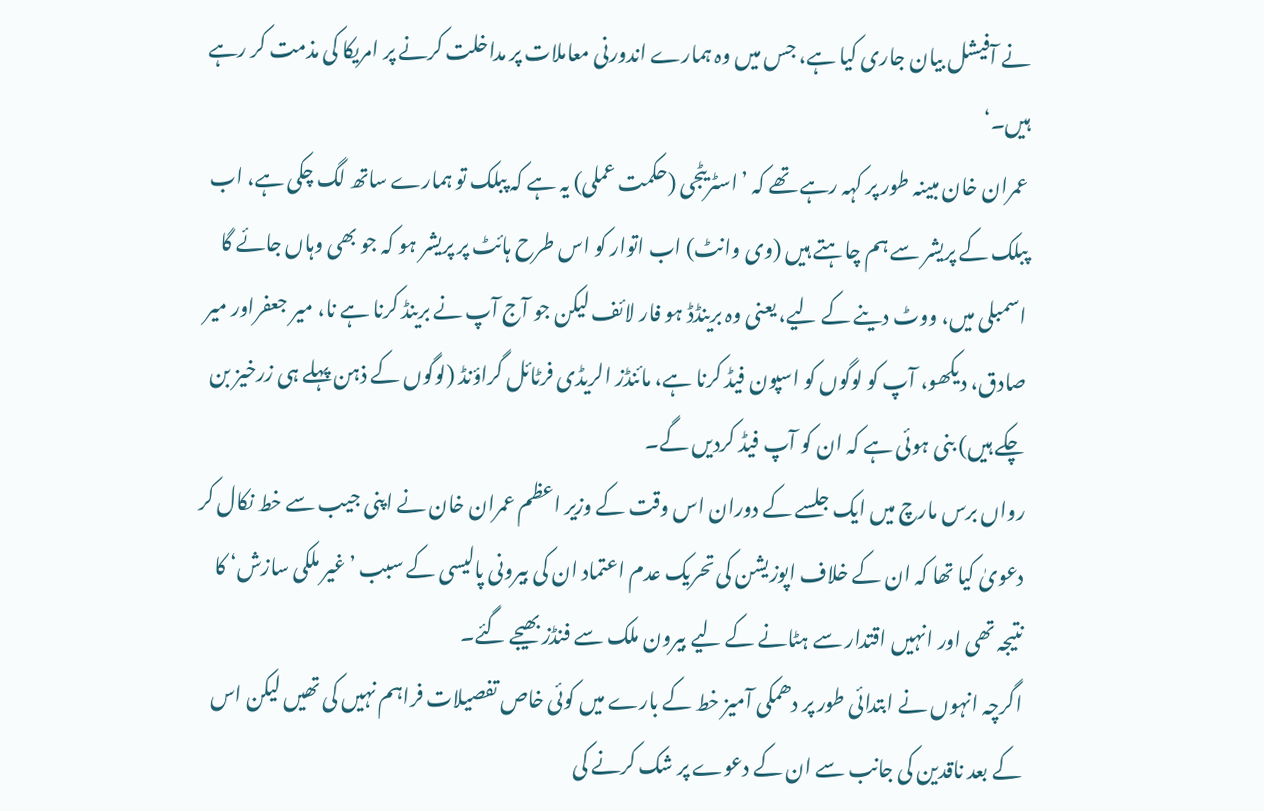نے آفیشل بیان جاری کیا ہے، جس میں وہ ہمارے اندورنی معاملات پر مداخلت کرنے پر امریکا کی مذمت کر رہے ہیں۔‘
عمران خان مبینہ طور پر کہہ رہے تھے کہ ’اسٹریٹجی (حکمت عملی) یہ ہے کہ پبلک تو ہمارے ساتھ لگ چکی ہے، اب پبلک کے پریشر سے ہم چاہتے ہیں (وی وانٹ) اب اتوار کو اس طرح ہائٹ پر پریشر ہو کہ جو بھی وہاں جائے گا اسمبلی میں، ووٹ دینے کے لیے، یعنی وہ برینڈڈ ہو فار لائف لیکن جو آج آپ نے برینڈ کرنا ہے نا، میر جعفراور میر صادق، دیکھو، آپ کو لوگوں کو اسپون فیڈ کرنا ہے، مائنڈز الریڈی فرٹائل گراؤنڈ (لوگوں کے ذہن پہلے ہی زرخیز بن چکے ہیں) بنی ہوئی ہے کہ ان کو آپ فیڈ کردیں گے۔
رواں برس مارچ میں ایک جلسے کے دوران اس وقت کے وزیر اعظم عمران خان نے اپنی جیب سے خط نکال کر دعویٰ کیا تھا کہ ان کے خلاف اپوزیشن کی تحریک عدم اعتماد ان کی بیرونی پالیسی کے سبب ’غیر ملکی سازش‘ کا نتیجہ تھی اور انہیں اقتدار سے ہٹانے کے لیے بیرون ملک سے فنڈز بھیجے گئے۔
اگرچہ انہوں نے ابتدائی طور پر دھمکی آمیز خط کے بارے میں کوئی خاص تفصیلات فراہم نہیں کی تھیں لیکن اس کے بعد ناقدین کی جانب سے ان کے دعوے پر شک کرنے کی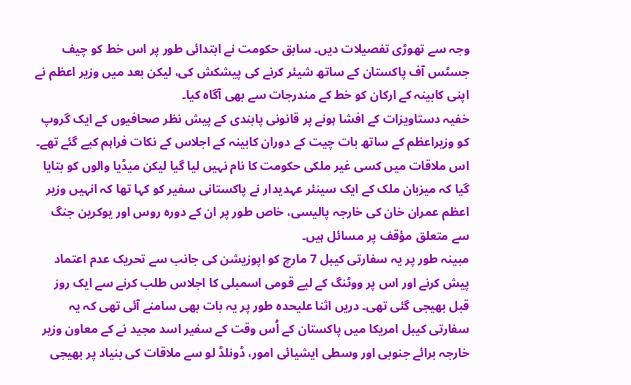وجہ سے تھوڑی تفصیلات دیں۔ سابق حکومت نے ابتدائی طور پر اس خط کو چیف جسٹس آف پاکستان کے ساتھ شیئر کرنے کی پیشکش کی، لیکن بعد میں وزیر اعظم نے اپنی کابینہ کے ارکان کو خط کے مندرجات سے بھی آگاہ کیا۔
خفیہ دستاویزات کے افشا ہونے پر قانونی پابندی کے پیش نظر صحافیوں کے ایک گروپ کو وزیراعظم کے ساتھ بات چیت کے دوران کابینہ کے اجلاس کے نکات فراہم کیے گئے تھے۔ اس ملاقات میں کسی غیر ملکی حکومت کا نام نہیں لیا گیا لیکن میڈیا والوں کو بتایا گیا کہ میزبان ملک کے ایک سینئر عہدیدار نے پاکستانی سفیر کو کہا تھا کہ انہیں وزیر اعظم عمران خان کی خارجہ پالیسی، خاص طور پر ان کے دورہ روس اور یوکرین جنگ سے متعلق مؤقف پر مسائل ہیں۔
مبینہ طور پر یہ سفارتی کیبل 7 مارچ کو اپوزیشن کی جانب سے تحریک عدم اعتماد پیش کرنے اور اس پر ووٹنگ کے لیے قومی اسمبلی کا اجلاس طلب کرنے سے ایک روز قبل بھیجی گئی تھی۔ دریں اثنا علیحدہ طور پر یہ بات بھی سامنے آئی تھی کہ یہ سفارتی کیبل امریکا میں پاکستان کے اُس وقت کے سفیر اسد مجید نے کے معاون وزیر خارجہ برائے جنوبی اور وسطی ایشیائی امور، ڈونلڈ لو سے ملاقات کی بنیاد پر بھیجی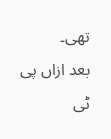تھی۔
بعد ازاں پی ٹی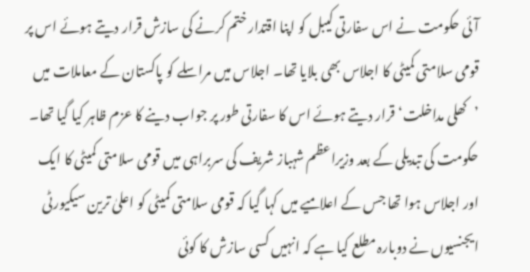آئی حکومت نے اس سفارتی کیبل کو اپنا اقتدار ختم کرنے کی سازش قرار دیتے ہوئے اس پر قومی سلامتی کمیٹی کا اجلاس بھی بلایا تھا۔ اجلاس میں مراسلے کو پاکستان کے معاملات میں ’کھلی مداخلت‘ قرار دیتے ہوئے اس کا سفارتی طور پر جواب دینے کا عزم ظاہر کیا گیا تھا۔
حکومت کی تبدیلی کے بعد وزیراعظم شہباز شریف کی سربراہی میں قومی سلامتی کمیٹی کا ایک اور اجلاس ہوا تھا جس کے اعلامیے میں کہا گیا کہ قومی سلامتی کمیٹی کو اعلیٰ ترین سیکیورٹی ایجنسیوں نے دوبارہ مطلع کیا ہے کہ انہیں کسی سازش کا کوئی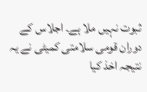ثبوت نہیں ملا ہے۔ اجلاس کے دوران قومی سلامتی کمیٹی نے یہ نتیجہ اخذ کیا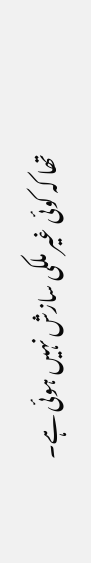تھا کہ کوئی غیر ملکی سازش نہیں ہوئی ہے۔